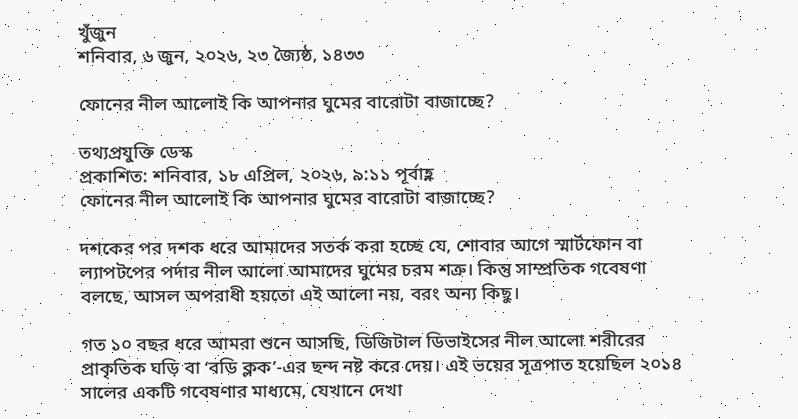খুঁজুন
শনিবার, ৬ জুন, ২০২৬, ২৩ জ্যৈষ্ঠ, ১৪৩৩

ফোনের নীল আলোই কি আপনার ঘুমের বারোটা বাজাচ্ছে?

তথ্যপ্রযুক্তি ডেস্ক
প্রকাশিত: শনিবার, ১৮ এপ্রিল, ২০২৬, ৯:১১ পূর্বাহ্ণ
ফোনের নীল আলোই কি আপনার ঘুমের বারোটা বাজাচ্ছে?

দশকের পর দশক ধরে আমাদের সতর্ক করা হচ্ছে যে, শোবার আগে স্মার্টফোন বা ল্যাপটপের পর্দার নীল আলো আমাদের ঘুমের চরম শত্রু। কিন্তু সাম্প্রতিক গবেষণা বলছে, আসল অপরাধী হয়তো এই আলো নয়, বরং অন্য কিছু।

গত ১০ বছর ধরে আমরা শুনে আসছি, ডিজিটাল ডিভাইসের নীল আলো শরীরের প্রাকৃতিক ঘড়ি বা ‘বডি ক্লক’-এর ছন্দ নষ্ট করে দেয়। এই ভয়ের সূত্রপাত হয়েছিল ২০১৪ সালের একটি গবেষণার মাধ্যমে, যেখানে দেখা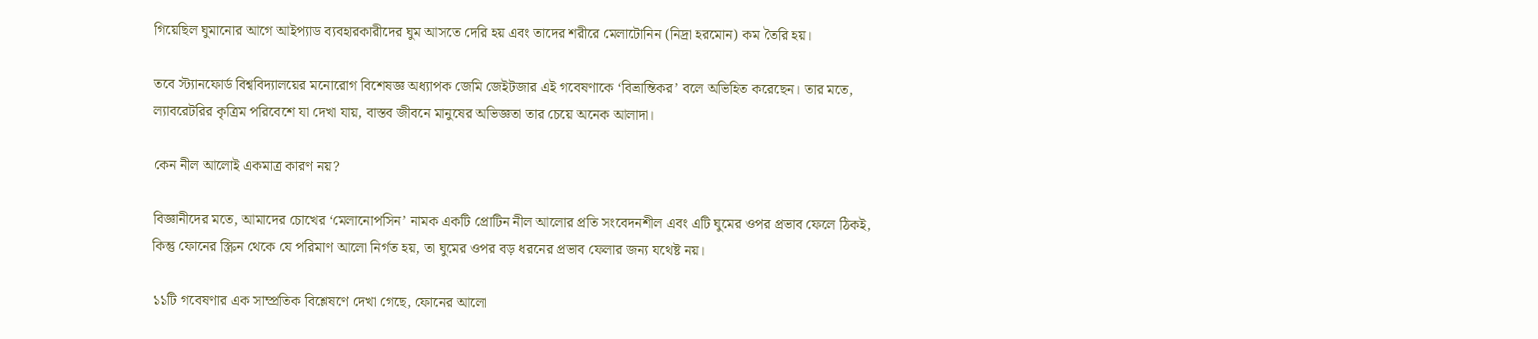গিয়েছিল ঘুমানোর আগে আইপ্যাড ব্যবহারকারীদের ঘুম আসতে দেরি হয় এবং তাদের শরীরে মেলাটোনিন (নিদ্রা হরমোন) কম তৈরি হয়।

তবে স্ট্যানফোর্ড বিশ্ববিদ্যালয়ের মনোরোগ বিশেষজ্ঞ অধ্যাপক জেমি জেইটজার এই গবেষণাকে ‘বিভ্রান্তিকর’ বলে অভিহিত করেছেন। তার মতে, ল্যাবরেটরির কৃত্রিম পরিবেশে যা দেখা যায়, বাস্তব জীবনে মানুষের অভিজ্ঞতা তার চেয়ে অনেক আলাদা।

কেন নীল আলোই একমাত্র কারণ নয়?

বিজ্ঞানীদের মতে, আমাদের চোখের ‘মেলানোপসিন’ নামক একটি প্রোটিন নীল আলোর প্রতি সংবেদনশীল এবং এটি ঘুমের ওপর প্রভাব ফেলে ঠিকই, কিন্তু ফোনের স্ক্রিন থেকে যে পরিমাণ আলো নির্গত হয়, তা ঘুমের ওপর বড় ধরনের প্রভাব ফেলার জন্য যথেষ্ট নয়।

১১টি গবেষণার এক সাম্প্রতিক বিশ্লেষণে দেখা গেছে, ফোনের আলো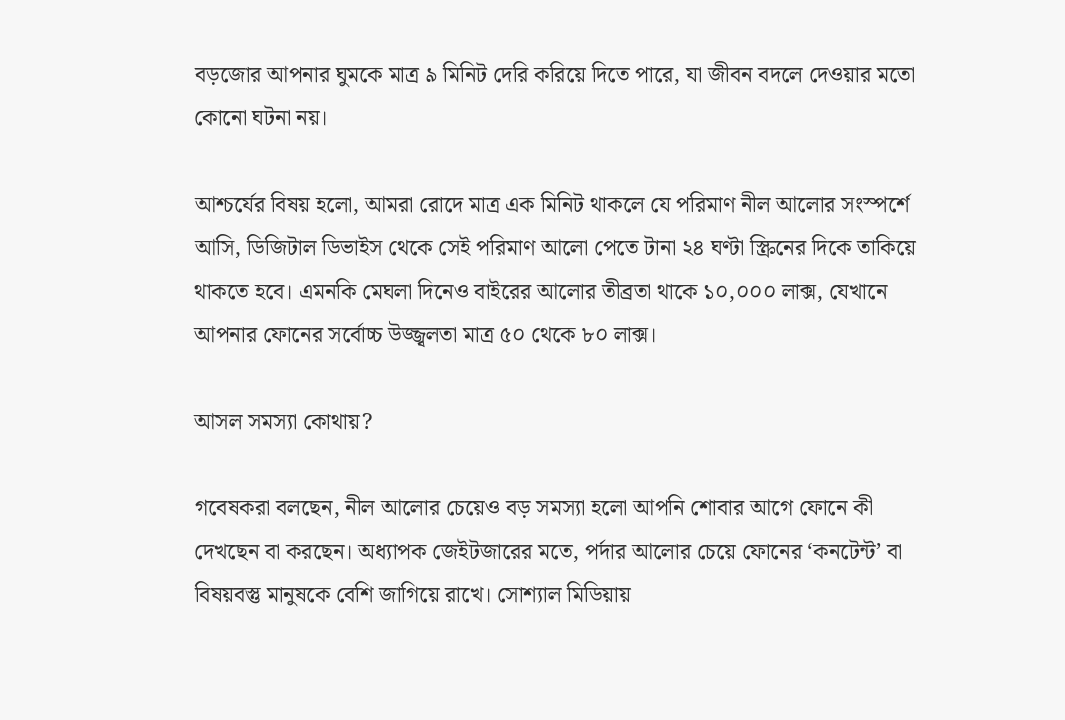বড়জোর আপনার ঘুমকে মাত্র ৯ মিনিট দেরি করিয়ে দিতে পারে, যা জীবন বদলে দেওয়ার মতো কোনো ঘটনা নয়।

আশ্চর্যের বিষয় হলো, আমরা রোদে মাত্র এক মিনিট থাকলে যে পরিমাণ নীল আলোর সংস্পর্শে আসি, ডিজিটাল ডিভাইস থেকে সেই পরিমাণ আলো পেতে টানা ২৪ ঘণ্টা স্ক্রিনের দিকে তাকিয়ে থাকতে হবে। এমনকি মেঘলা দিনেও বাইরের আলোর তীব্রতা থাকে ১০,০০০ লাক্স, যেখানে আপনার ফোনের সর্বোচ্চ উজ্জ্বলতা মাত্র ৫০ থেকে ৮০ লাক্স।

আসল সমস্যা কোথায়?

গবেষকরা বলছেন, নীল আলোর চেয়েও বড় সমস্যা হলো আপনি শোবার আগে ফোনে কী দেখছেন বা করছেন। অধ্যাপক জেইটজারের মতে, পর্দার আলোর চেয়ে ফোনের ‘কনটেন্ট’ বা বিষয়বস্তু মানুষকে বেশি জাগিয়ে রাখে। সোশ্যাল মিডিয়ায়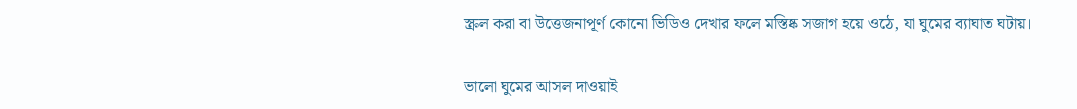স্ক্রল করা বা উত্তেজনাপূর্ণ কোনো ভিডিও দেখার ফলে মস্তিষ্ক সজাগ হয়ে ওঠে, যা ঘুমের ব্যাঘাত ঘটায়।

ভালো ঘুমের আসল দাওয়াই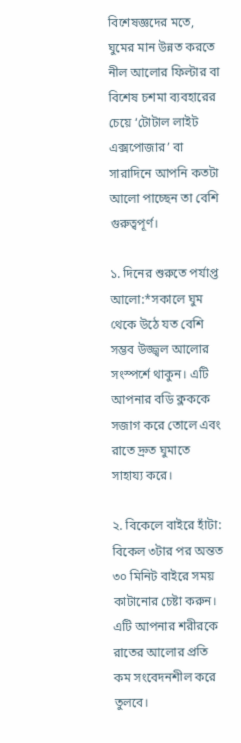বিশেষজ্ঞদের মতে, ঘুমের মান উন্নত করতে নীল আলোর ফিল্টার বা বিশেষ চশমা ব্যবহারের চেয়ে ‘টোটাল লাইট এক্সপোজার’ বা সারাদিনে আপনি কতটা আলো পাচ্ছেন তা বেশি গুরুত্বপূর্ণ।

১. দিনের শুরুতে পর্যাপ্ত আলো:*সকালে ঘুম থেকে উঠে যত বেশি সম্ভব উজ্জ্বল আলোর সংস্পর্শে থাকুন। এটি আপনার বডি ক্লককে সজাগ করে তোলে এবং রাতে দ্রুত ঘুমাতে সাহায্য করে।

২. বিকেলে বাইরে হাঁটা: বিকেল ৩টার পর অন্তত ৩০ মিনিট বাইরে সময় কাটানোর চেষ্টা করুন। এটি আপনার শরীরকে রাতের আলোর প্রতি কম সংবেদনশীল করে তুলবে।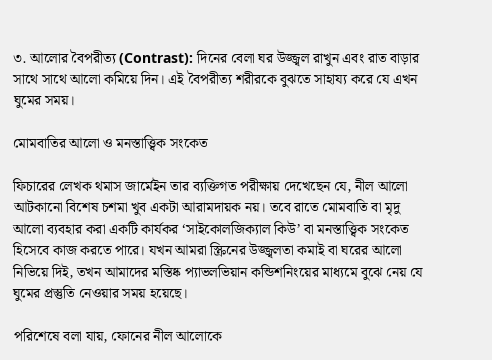৩. আলোর বৈপরীত্য (Contrast): দিনের বেলা ঘর উজ্জ্বল রাখুন এবং রাত বাড়ার সাথে সাথে আলো কমিয়ে দিন। এই বৈপরীত্য শরীরকে বুঝতে সাহায্য করে যে এখন ঘুমের সময়।

মোমবাতির আলো ও মনস্তাত্ত্বিক সংকেত

ফিচারের লেখক থমাস জার্মেইন তার ব্যক্তিগত পরীক্ষায় দেখেছেন যে, নীল আলো আটকানো বিশেষ চশমা খুব একটা আরামদায়ক নয়। তবে রাতে মোমবাতি বা মৃদু আলো ব্যবহার করা একটি কার্যকর ‘সাইকোলজিক্যাল কিউ’ বা মনস্তাত্ত্বিক সংকেত হিসেবে কাজ করতে পারে। যখন আমরা স্ক্রিনের উজ্জ্বলতা কমাই বা ঘরের আলো নিভিয়ে দিই, তখন আমাদের মস্তিষ্ক প্যাভলভিয়ান কন্ডিশনিংয়ের মাধ্যমে বুঝে নেয় যে ঘুমের প্রস্তুতি নেওয়ার সময় হয়েছে।

পরিশেষে বলা যায়, ফোনের নীল আলোকে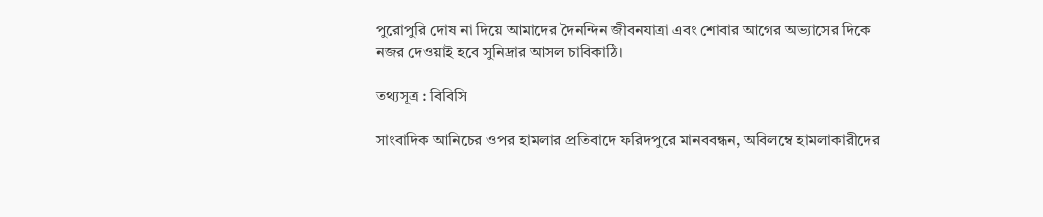পুরোপুরি দোষ না দিয়ে আমাদের দৈনন্দিন জীবনযাত্রা এবং শোবার আগের অভ্যাসের দিকে নজর দেওয়াই হবে সুনিদ্রার আসল চাবিকাঠি।

তথ্যসূত্র : বিবিসি

সাংবাদিক আনিচের ওপর হামলার প্রতিবাদে ফরিদপুরে মানববন্ধন, অবিলম্বে হামলাকারীদের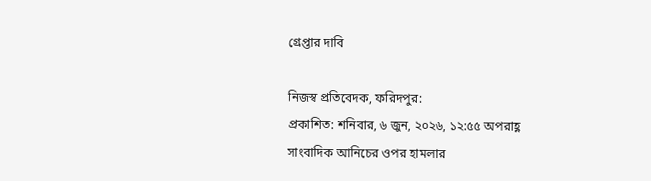গ্রেপ্তার দাবি

নিজস্ব প্রতিবেদক, ফরিদপুর:
প্রকাশিত: শনিবার, ৬ জুন, ২০২৬, ১২:৫৫ অপরাহ্ণ
সাংবাদিক আনিচের ওপর হামলার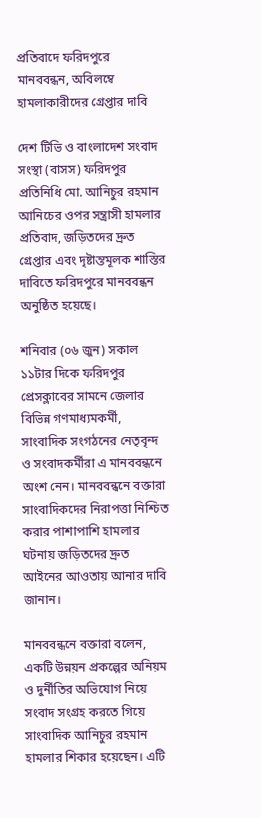প্রতিবাদে ফরিদপুরে মানববন্ধন, অবিলম্বে হামলাকারীদের গ্রেপ্তার দাবি

দেশ টিভি ও বাংলাদেশ সংবাদ সংস্থা (বাসস) ফরিদপুর প্রতিনিধি মো. আনিচুর রহমান আনিচের ওপর সন্ত্রাসী হামলার প্রতিবাদ, জড়িতদের দ্রুত গ্রেপ্তার এবং দৃষ্টান্তমূলক শাস্তির দাবিতে ফরিদপুরে মানববন্ধন অনুষ্ঠিত হয়েছে।

শনিবার (০৬ জুন) সকাল ১১টার দিকে ফরিদপুর প্রেসক্লাবের সামনে জেলার বিভিন্ন গণমাধ্যমকর্মী, সাংবাদিক সংগঠনের নেতৃবৃন্দ ও সংবাদকর্মীরা এ মানববন্ধনে অংশ নেন। মানববন্ধনে বক্তারা সাংবাদিকদের নিরাপত্তা নিশ্চিত করার পাশাপাশি হামলার ঘটনায় জড়িতদের দ্রুত আইনের আওতায় আনার দাবি জানান।

মানববন্ধনে বক্তারা বলেন, একটি উন্নয়ন প্রকল্পের অনিয়ম ও দুর্নীতির অভিযোগ নিয়ে সংবাদ সংগ্রহ করতে গিয়ে সাংবাদিক আনিচুর রহমান হামলার শিকার হয়েছেন। এটি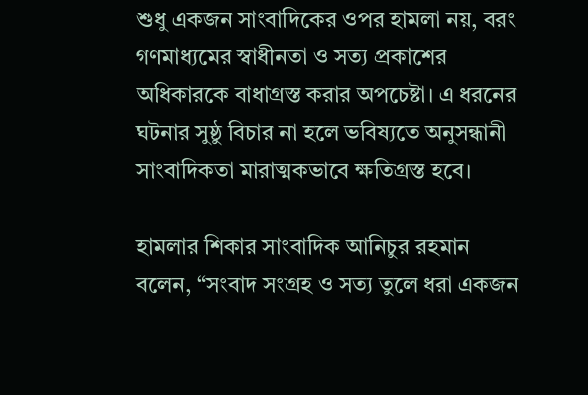শুধু একজন সাংবাদিকের ওপর হামলা নয়, বরং গণমাধ্যমের স্বাধীনতা ও সত্য প্রকাশের অধিকারকে বাধাগ্রস্ত করার অপচেষ্টা। এ ধরনের ঘটনার সুষ্ঠু বিচার না হলে ভবিষ্যতে অনুসন্ধানী সাংবাদিকতা মারাত্মকভাবে ক্ষতিগ্রস্ত হবে।

হামলার শিকার সাংবাদিক আনিচুর রহমান বলেন, “সংবাদ সংগ্রহ ও সত্য তুলে ধরা একজন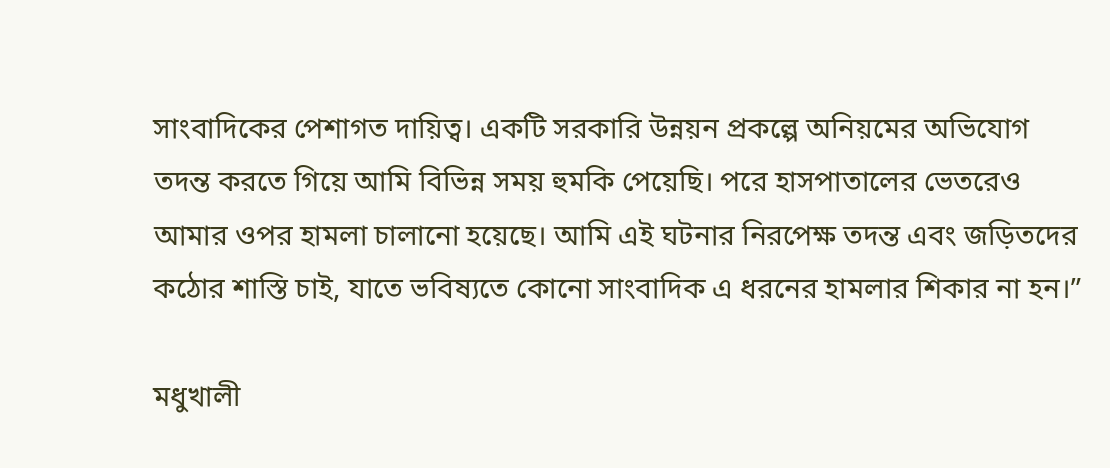সাংবাদিকের পেশাগত দায়িত্ব। একটি সরকারি উন্নয়ন প্রকল্পে অনিয়মের অভিযোগ তদন্ত করতে গিয়ে আমি বিভিন্ন সময় হুমকি পেয়েছি। পরে হাসপাতালের ভেতরেও আমার ওপর হামলা চালানো হয়েছে। আমি এই ঘটনার নিরপেক্ষ তদন্ত এবং জড়িতদের কঠোর শাস্তি চাই, যাতে ভবিষ্যতে কোনো সাংবাদিক এ ধরনের হামলার শিকার না হন।”

মধুখালী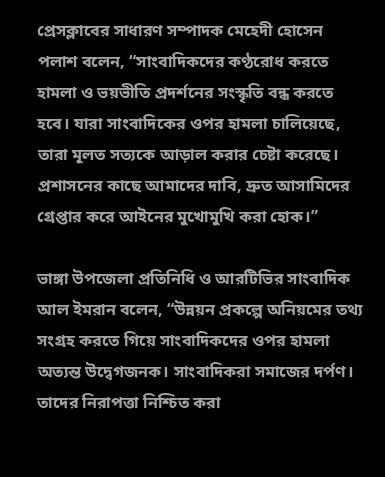প্রেসক্লাবের সাধারণ সম্পাদক মেহেদী হোসেন পলাশ বলেন, “সাংবাদিকদের কণ্ঠরোধ করতে হামলা ও ভয়ভীতি প্রদর্শনের সংস্কৃতি বন্ধ করতে হবে। যারা সাংবাদিকের ওপর হামলা চালিয়েছে, তারা মূলত সত্যকে আড়াল করার চেষ্টা করেছে। প্রশাসনের কাছে আমাদের দাবি, দ্রুত আসামিদের গ্রেপ্তার করে আইনের মুখোমুখি করা হোক।”

ভাঙ্গা উপজেলা প্রতিনিধি ও আরটিভির সাংবাদিক আল ইমরান বলেন, “উন্নয়ন প্রকল্পে অনিয়মের তথ্য সংগ্রহ করতে গিয়ে সাংবাদিকদের ওপর হামলা অত্যন্ত উদ্বেগজনক। সাংবাদিকরা সমাজের দর্পণ। তাদের নিরাপত্তা নিশ্চিত করা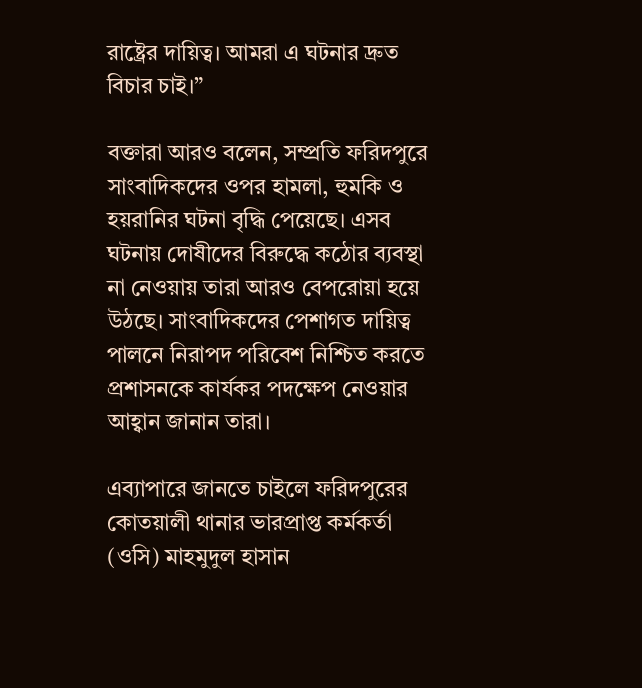রাষ্ট্রের দায়িত্ব। আমরা এ ঘটনার দ্রুত বিচার চাই।”

বক্তারা আরও বলেন, সম্প্রতি ফরিদপুরে সাংবাদিকদের ওপর হামলা, হুমকি ও হয়রানির ঘটনা বৃদ্ধি পেয়েছে। এসব ঘটনায় দোষীদের বিরুদ্ধে কঠোর ব্যবস্থা না নেওয়ায় তারা আরও বেপরোয়া হয়ে উঠছে। সাংবাদিকদের পেশাগত দায়িত্ব পালনে নিরাপদ পরিবেশ নিশ্চিত করতে প্রশাসনকে কার্যকর পদক্ষেপ নেওয়ার আহ্বান জানান তারা।

এব্যাপারে জানতে চাইলে ফরিদপুরের কোতয়ালী থানার ভারপ্রাপ্ত কর্মকর্তা (ওসি) মাহমুদুল হাসান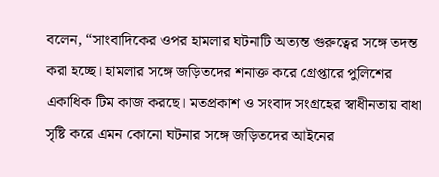বলেন, “সাংবাদিকের ওপর হামলার ঘটনাটি অত্যন্ত গুরুত্বের সঙ্গে তদন্ত করা হচ্ছে। হামলার সঙ্গে জড়িতদের শনাক্ত করে গ্রেপ্তারে পুলিশের একাধিক টিম কাজ করছে। মতপ্রকাশ ও সংবাদ সংগ্রহের স্বাধীনতায় বাধা সৃষ্টি করে এমন কোনো ঘটনার সঙ্গে জড়িতদের আইনের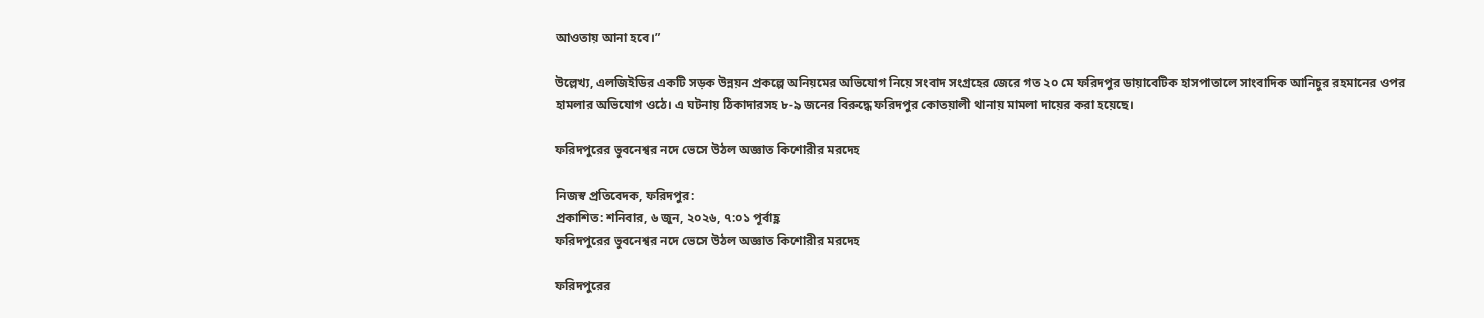আওতায় আনা হবে।”

উল্লেখ্য, এলজিইডির একটি সড়ক উন্নয়ন প্রকল্পে অনিয়মের অভিযোগ নিয়ে সংবাদ সংগ্রহের জেরে গত ২০ মে ফরিদপুর ডায়াবেটিক হাসপাতালে সাংবাদিক আনিচুর রহমানের ওপর হামলার অভিযোগ ওঠে। এ ঘটনায় ঠিকাদারসহ ৮-৯ জনের বিরুদ্ধে ফরিদপুর কোতয়ালী থানায় মামলা দায়ের করা হয়েছে।

ফরিদপুরের ভুবনেশ্বর নদে ভেসে উঠল অজ্ঞাত কিশোরীর মরদেহ

নিজস্ব প্রতিবেদক, ফরিদপুর:
প্রকাশিত: শনিবার, ৬ জুন, ২০২৬, ৭:০১ পূর্বাহ্ণ
ফরিদপুরের ভুবনেশ্বর নদে ভেসে উঠল অজ্ঞাত কিশোরীর মরদেহ

ফরিদপুরের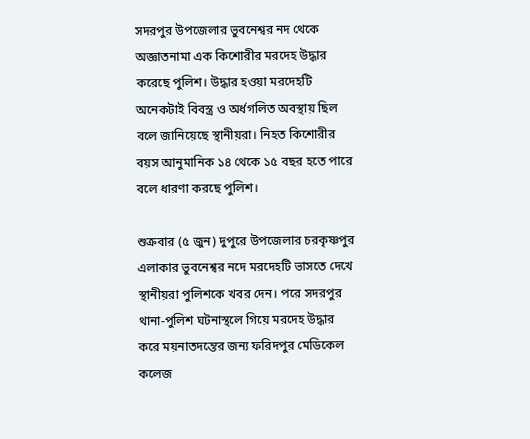সদরপুর উপজেলার ভুবনেশ্বর নদ থেকে অজ্ঞাতনামা এক কিশোরীর মরদেহ উদ্ধার করেছে পুলিশ। উদ্ধার হওয়া মরদেহটি অনেকটাই বিবস্ত্র ও অর্ধগলিত অবস্থায় ছিল বলে জানিয়েছে স্থানীয়রা। নিহত কিশোরীর বয়স আনুমানিক ১৪ থেকে ১৫ বছর হতে পারে বলে ধারণা করছে পুলিশ।

শুক্রবার (৫ জুন) দুপুরে উপজেলার চরকৃষ্ণপুর এলাকার ভুবনেশ্বর নদে মরদেহটি ভাসতে দেখে স্থানীয়রা পুলিশকে খবর দেন। পরে সদরপুর থানা-পুলিশ ঘটনাস্থলে গিয়ে মরদেহ উদ্ধার করে ময়নাতদন্তের জন্য ফরিদপুর মেডিকেল কলেজ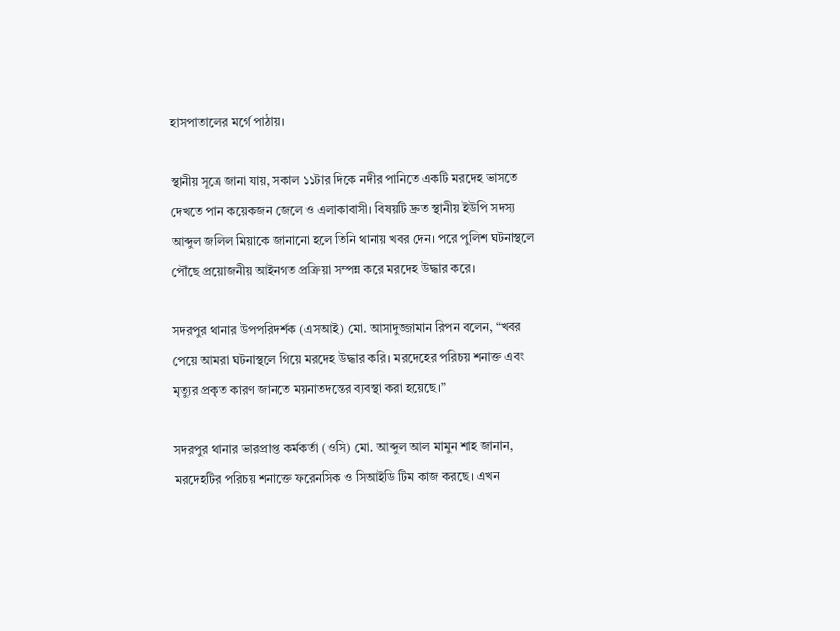হাসপাতালের মর্গে পাঠায়।

স্থানীয় সূত্রে জানা যায়, সকাল ১১টার দিকে নদীর পানিতে একটি মরদেহ ভাসতে দেখতে পান কয়েকজন জেলে ও এলাকাবাসী। বিষয়টি দ্রুত স্থানীয় ইউপি সদস্য আব্দুল জলিল মিয়াকে জানানো হলে তিনি থানায় খবর দেন। পরে পুলিশ ঘটনাস্থলে পৌঁছে প্রয়োজনীয় আইনগত প্রক্রিয়া সম্পন্ন করে মরদেহ উদ্ধার করে।

সদরপুর থানার উপপরিদর্শক (এসআই) মো. আসাদুজ্জামান রিপন বলেন, “খবর পেয়ে আমরা ঘটনাস্থলে গিয়ে মরদেহ উদ্ধার করি। মরদেহের পরিচয় শনাক্ত এবং মৃত্যুর প্রকৃত কারণ জানতে ময়নাতদন্তের ব্যবস্থা করা হয়েছে।”

সদরপুর থানার ভারপ্রাপ্ত কর্মকর্তা (ওসি) মো. আব্দুল আল মামুন শাহ জানান, মরদেহটির পরিচয় শনাক্তে ফরেনসিক ও সিআইডি টিম কাজ করছে। এখন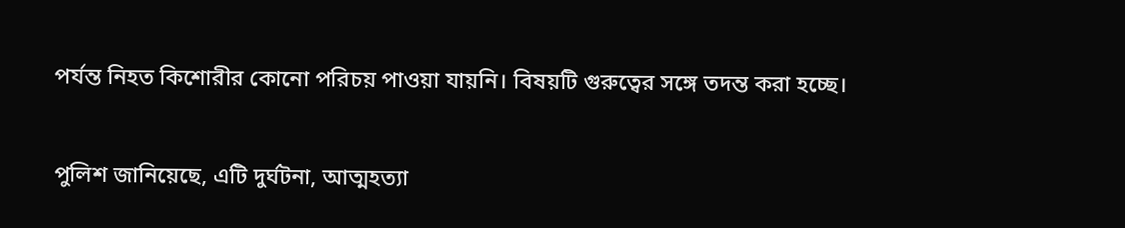পর্যন্ত নিহত কিশোরীর কোনো পরিচয় পাওয়া যায়নি। বিষয়টি গুরুত্বের সঙ্গে তদন্ত করা হচ্ছে।

পুলিশ জানিয়েছে, এটি দুর্ঘটনা, আত্মহত্যা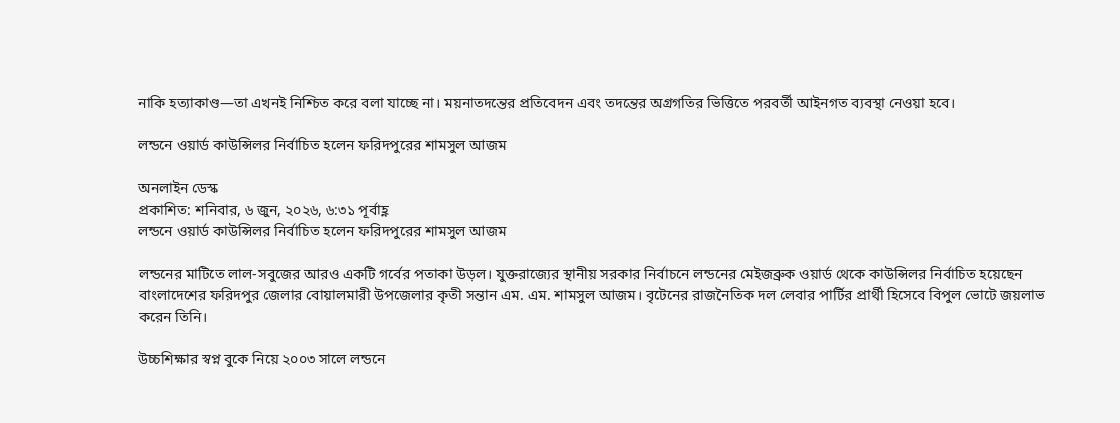নাকি হত্যাকাণ্ড—তা এখনই নিশ্চিত করে বলা যাচ্ছে না। ময়নাতদন্তের প্রতিবেদন এবং তদন্তের অগ্রগতির ভিত্তিতে পরবর্তী আইনগত ব্যবস্থা নেওয়া হবে।

লন্ডনে ওয়ার্ড কাউন্সিলর নির্বাচিত হলেন ফরিদপুরের শামসুল আজম

অনলাইন ডেস্ক
প্রকাশিত: শনিবার, ৬ জুন, ২০২৬, ৬:৩১ পূর্বাহ্ণ
লন্ডনে ওয়ার্ড কাউন্সিলর নির্বাচিত হলেন ফরিদপুরের শামসুল আজম

লন্ডনের মাটিতে লাল-সবুজের আরও একটি গর্বের পতাকা উড়ল। যুক্তরাজ্যের স্থানীয় সরকার নির্বাচনে লন্ডনের মেইজব্রুক ওয়ার্ড থেকে কাউন্সিলর নির্বাচিত হয়েছেন বাংলাদেশের ফরিদপুর জেলার বোয়ালমারী উপজেলার কৃতী সন্তান এম. এম. শামসুল আজম। বৃটেনের রাজনৈতিক দল লেবার পার্টির প্রার্থী হিসেবে বিপুল ভোটে জয়লাভ করেন তিনি।

উচ্চশিক্ষার স্বপ্ন বুকে নিয়ে ২০০৩ সালে লন্ডনে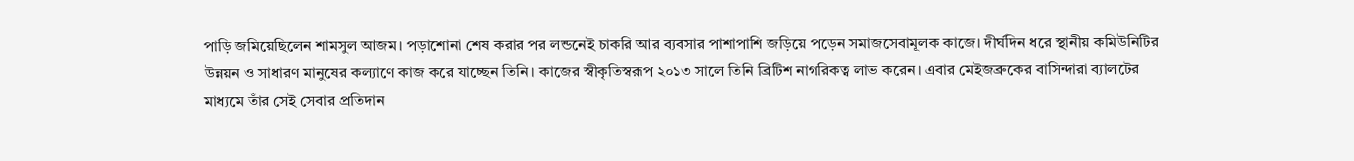পাড়ি জমিয়েছিলেন শামসুল আজম। পড়াশোনা শেষ করার পর লন্ডনেই চাকরি আর ব্যবসার পাশাপাশি জড়িয়ে পড়েন সমাজসেবামূলক কাজে। দীর্ঘদিন ধরে স্থানীয় কমিউনিটির উন্নয়ন ও সাধারণ মানুষের কল্যাণে কাজ করে যাচ্ছেন তিনি। কাজের স্বীকৃতিস্বরূপ ২০১৩ সালে তিনি ব্রিটিশ নাগরিকত্ব লাভ করেন। এবার মেইজব্রুকের বাসিন্দারা ব্যালটের মাধ্যমে তাঁর সেই সেবার প্রতিদান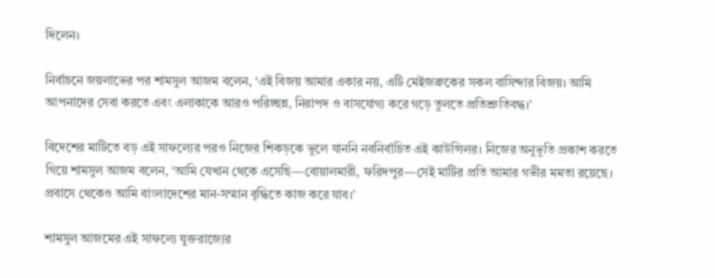দিলেন।

নির্বাচনে জয়লাভের পর শামসুল আজম বলেন, ‘এই বিজয় আমার একার নয়, এটি মেইজব্রুকের সকল বাসিন্দার বিজয়। আমি আপনাদের সেবা করতে এবং এলাকাকে আরও পরিচ্ছন্ন, নিরাপদ ও বাসযোগ্য করে গড়ে তুলতে প্রতিশ্রুতিবদ্ধ।’

বিদেশের মাটিতে বড় এই সাফল্যের পরও নিজের শিকড়কে ভুলে যাননি নবনির্বাচিত এই কাউন্সিলর। নিজের অনুভূতি প্রকাশ করতে গিয়ে শামসুল আজম বলেন, ‘আমি যেখান থেকে এসেছি—বোয়ালমারী, ফরিদপুর—সেই মাটির প্রতি আমার গভীর মমতা রয়েছে। প্রবাসে থেকেও আমি বাংলাদেশের মান-সম্মান বৃদ্ধিতে কাজ করে যাব।’

শামসুল আজমের এই সাফল্যে যুক্তরাজ্যের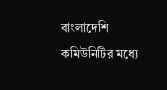বাংলাদেশি কমিউনিটির মধ্যে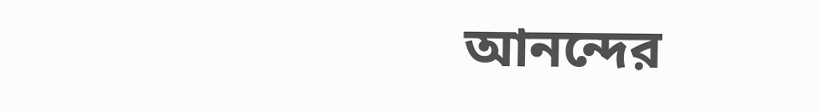আনন্দের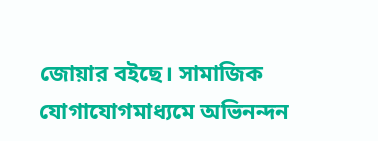জোয়ার বইছে। সামাজিক যোগাযোগমাধ্যমে অভিনন্দন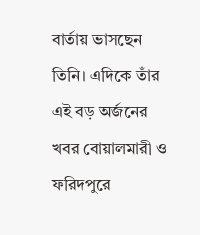বার্তায় ভাসছেন তিনি। এদিকে তাঁর এই বড় অর্জনের খবর বোয়ালমারী ও ফরিদপুরে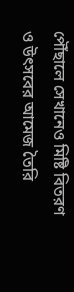পৌঁছালে সেখানেও মিষ্টি বিতরণ ও উৎসবের আমেজ তৈরি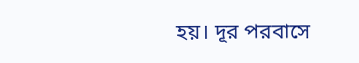হয়। দূর পরবাসে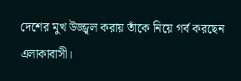দেশের মুখ উজ্জ্বল করায় তাঁকে নিয়ে গর্ব করছেন এলাকাবাসী।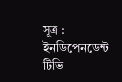সূত্র : ইনডিপেনডেন্ট টিভি